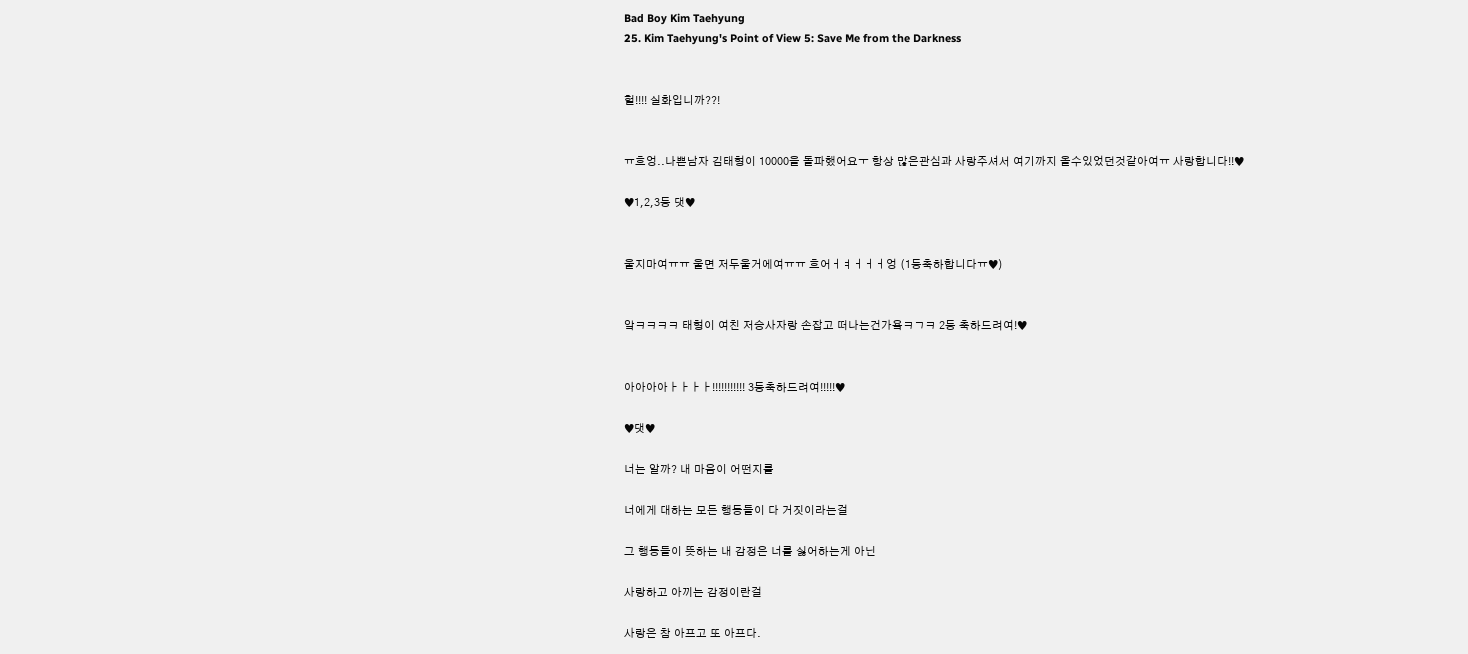Bad Boy Kim Taehyung
25. Kim Taehyung's Point of View 5: Save Me from the Darkness


헐!!!! 실화입니까??!


ㅠ흐엉..나쁜남자 김태형이 10000을 돌파했어요ㅜ 항상 많은관심과 사랑주셔서 여기까지 올수있었던것같아여ㅠ 사랑합니다!!♥

♥1,2,3등 댓♥


울지마여ㅠㅠ 울면 저두울거에여ㅠㅠ 흐어ㅓㅕㅓㅓㅓ엉 (1등축하합니다ㅠ♥)


앜ㅋㅋㅋㅋ 태형이 여친 저승사자랑 손잡고 떠나는건가욬ㅋㄱㅋ 2등 축하드려여!♥


아아아아ㅏㅏㅏㅏ!!!!!!!!!!! 3등축하드려여!!!!!♥

♥댓♥

너는 알까? 내 마음이 어떤지를

너에게 대하는 모든 행동들이 다 거짓이라는걸

그 행동들이 뜻하는 내 감정은 너를 싫어하는게 아닌

사랑하고 아끼는 감정이란걸

사랑은 참 아프고 또 아프다.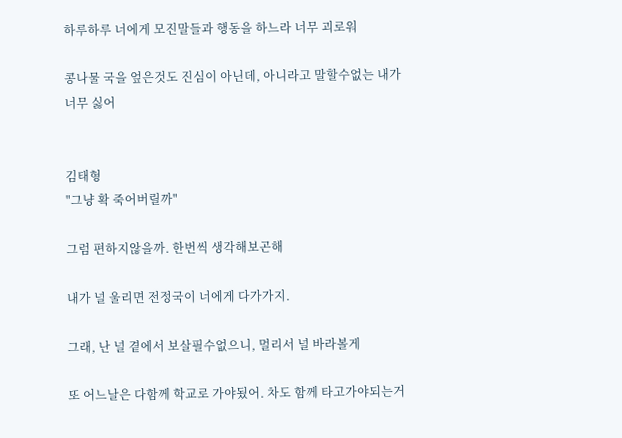하루하루 너에게 모진말들과 행동을 하느라 너무 괴로워

콩나물 국을 엎은것도 진심이 아닌데, 아니라고 말할수없는 내가 너무 싫어


김태형
"그냥 확 죽어버릴까"

그럼 편하지않을까. 한번씩 생각해보곤해

내가 널 울리면 전정국이 너에게 다가가지.

그래, 난 널 곁에서 보살필수없으니, 멀리서 널 바라볼게

또 어느날은 다함께 학교로 가야됬어. 차도 함께 타고가야되는거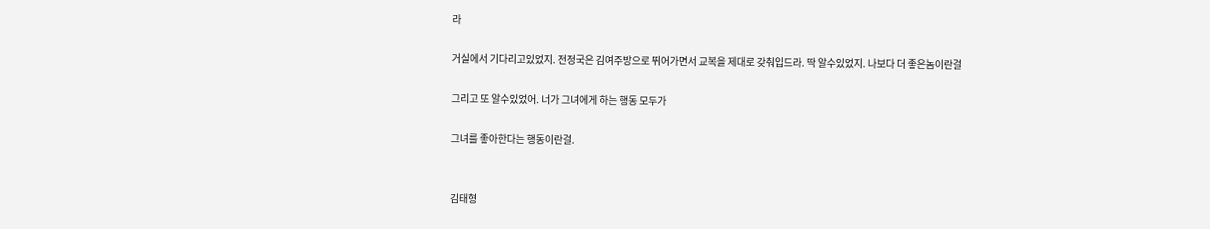라

거실에서 기다리고있었지. 전정국은 김여주방으로 뛰어가면서 교복을 제대로 갖춰입드라. 딱 알수있었지. 나보다 더 좋은놈이란걸

그리고 또 알수있었어. 너가 그녀에게 하는 행동 모두가

그녀를 좋아한다는 행동이란걸.


김태형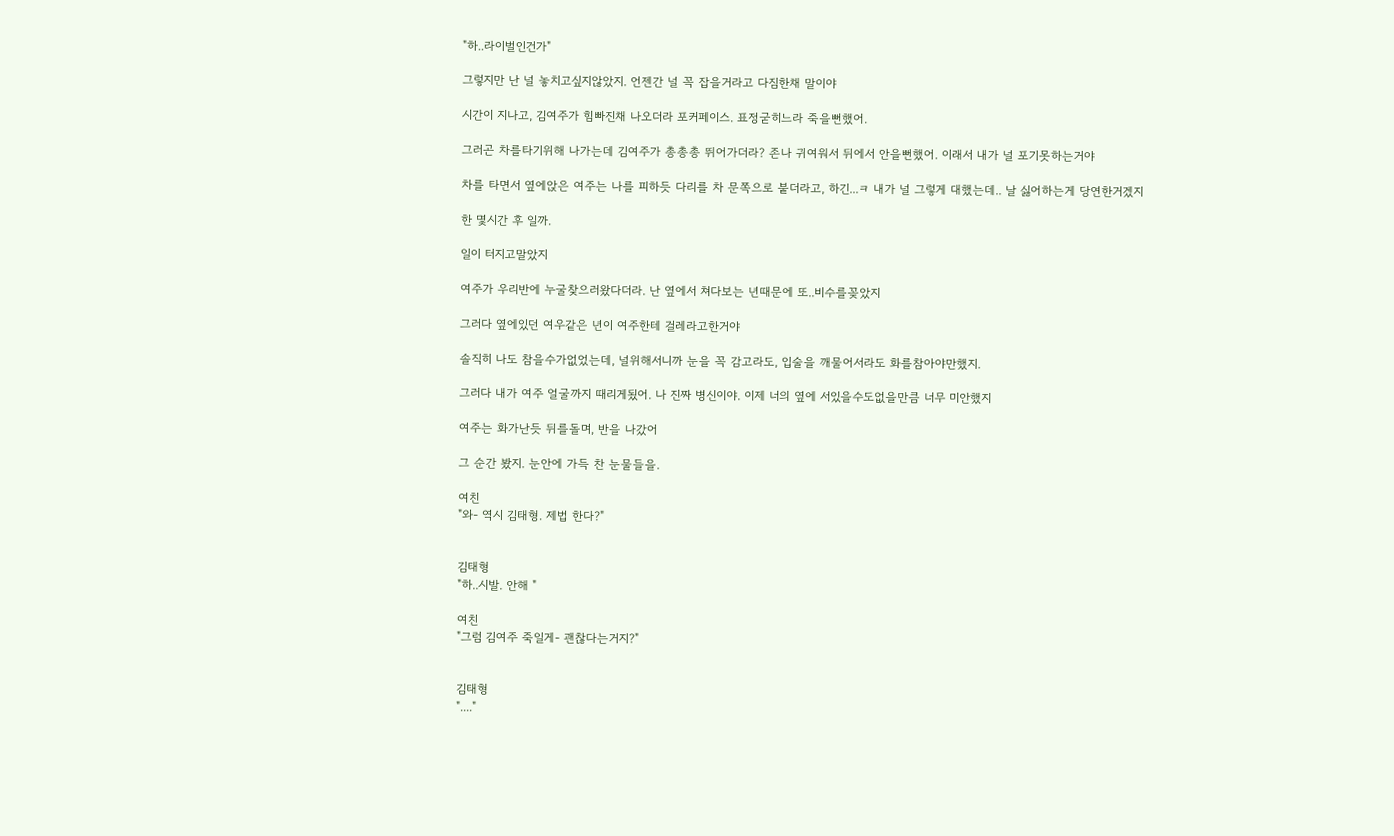"하..라이벌인건가"

그렇지만 난 널 놓치고싶지않았지. 언젠간 널 꼭 잡을거라고 다짐한채 말이야

시간이 지나고, 김여주가 힘빠진채 나오더라 포커페이스. 표정굳히느라 죽을뻔했어.

그러곤 차를타기위해 나가는데 김여주가 총총총 뛰어가더라? 존나 귀여워서 뒤에서 안을뻔했어. 이래서 내가 널 포기못하는거야

차를 타면서 옆에앉은 여주는 나를 피하듯 다리를 차 문쪽으로 붙더라고, 하긴...ㅋ 내가 널 그렇게 대했는데.. 날 싫어하는게 당연한거겠지

한 몇시간 후 일까.

일이 터지고말았지

여주가 우리반에 누굴찾으러왔다더라. 난 옆에서 쳐다보는 년때문에 또..비수를꽂았지

그러다 옆에있던 여우같은 년이 여주한테 걸레라고한거야

솔직히 나도 참을수가없었는데, 널위해서니까 눈을 꼭 감고라도, 입술을 깨물어서라도 화를참아야만했지.

그러다 내가 여주 얼굴까지 때리게됬어. 나 진짜 병신이야. 이제 너의 옆에 서있을수도없을만큼 너무 미안했지

여주는 화가난듯 뒤를돌며, 반을 나갔어

그 순간 봤지. 눈안에 가득 찬 눈물들을.

여친
"와- 역시 김태형. 제법 한다?"


김태형
"하..시발. 안해 "

여친
"그럼 김여주 죽일게- 괜찮다는거지?"


김태형
"...."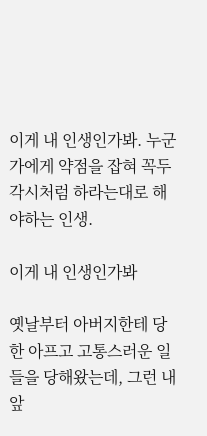이게 내 인생인가봐. 누군가에게 약점을 잡혀 꼭두각시처럼 하라는대로 해야하는 인생.

이게 내 인생인가봐

옛날부터 아버지한테 당한 아프고 고통스러운 일들을 당해왔는데, 그런 내 앞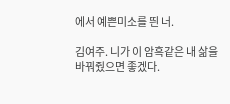에서 예쁜미소를 띈 너.

김여주. 니가 이 암흑같은 내 삶을 바꿔줬으면 좋겠다.